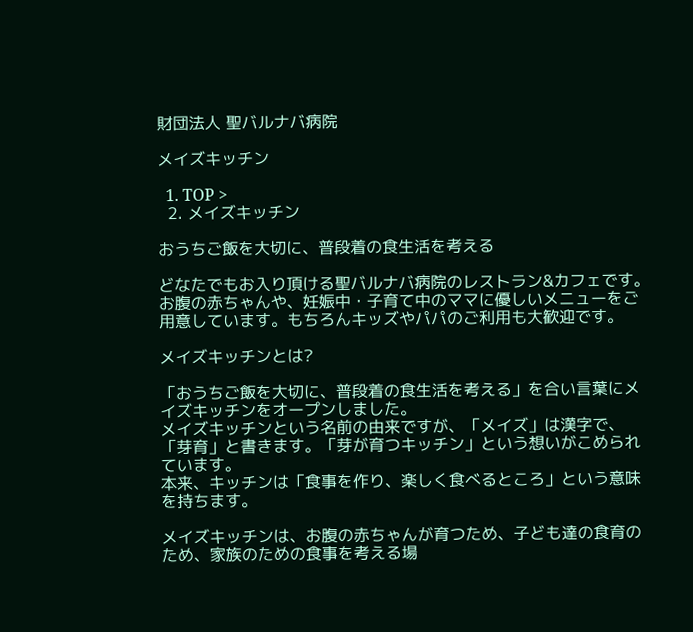財団法人 聖バルナバ病院

メイズキッチン

  1. TOP >
  2. メイズキッチン

おうちご飯を大切に、普段着の食生活を考える

どなたでもお入り頂ける聖バルナバ病院のレストラン&カフェです。お腹の赤ちゃんや、妊娠中・子育て中のママに優しいメニューをご用意しています。もちろんキッズやパパのご利用も大歓迎です。

メイズキッチンとは?

「おうちご飯を大切に、普段着の食生活を考える」を合い言葉にメイズキッチンをオープンしました。
メイズキッチンという名前の由来ですが、「メイズ」は漢字で、「芽育」と書きます。「芽が育つキッチン」という想いがこめられています。
本来、キッチンは「食事を作り、楽しく食べるところ」という意味を持ちます。

メイズキッチンは、お腹の赤ちゃんが育つため、子ども達の食育のため、家族のための食事を考える場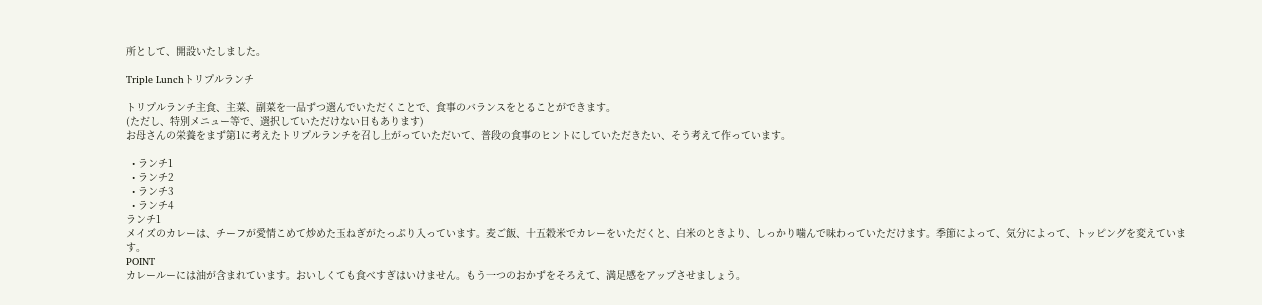所として、開設いたしました。

Triple Lunchトリプルランチ

トリプルランチ主食、主菜、副菜を一品ずつ選んでいただくことで、食事のバランスをとることができます。
(ただし、特別メニュー等で、選択していただけない日もあります)
お母さんの栄養をまず第1に考えたトリプルランチを召し上がっていただいて、普段の食事のヒントにしていただきたい、そう考えて作っています。

  • ランチ1
  • ランチ2
  • ランチ3
  • ランチ4
ランチ1
メイズのカレーは、チーフが愛情こめて炒めた玉ねぎがたっぷり入っています。麦ご飯、十五穀米でカレーをいただくと、白米のときより、しっかり噛んで味わっていただけます。季節によって、気分によって、トッピングを変えています。
POINT
カレールーには油が含まれています。おいしくても食べすぎはいけません。もう一つのおかずをそろえて、満足感をアップさせましょう。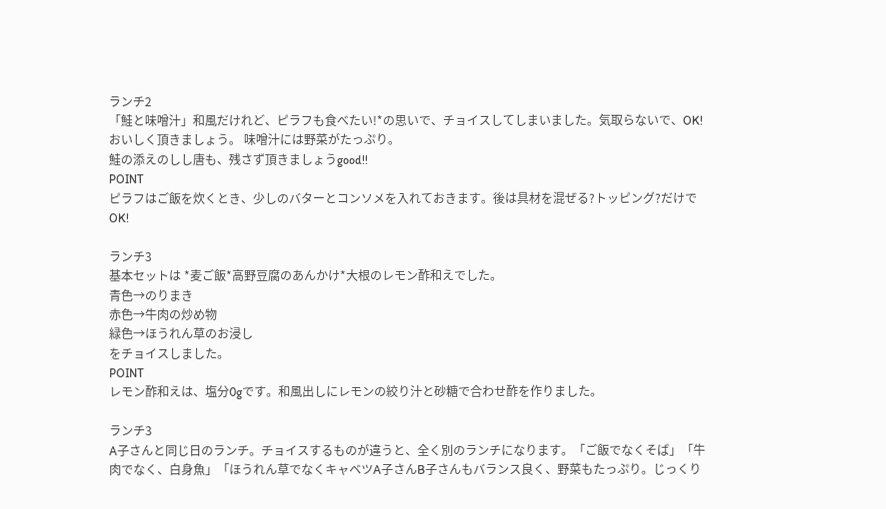ランチ2
「鮭と味噌汁」和風だけれど、ピラフも食べたい!*の思いで、チョイスしてしまいました。気取らないで、OK!おいしく頂きましょう。 味噌汁には野菜がたっぷり。
鮭の添えのしし唐も、残さず頂きましょうgood!!
POINT
ピラフはご飯を炊くとき、少しのバターとコンソメを入れておきます。後は具材を混ぜる?トッピング?だけでOK!

ランチ3
基本セットは *麦ご飯*高野豆腐のあんかけ*大根のレモン酢和えでした。
青色→のりまき
赤色→牛肉の炒め物
緑色→ほうれん草のお浸し
をチョイスしました。
POINT
レモン酢和えは、塩分0gです。和風出しにレモンの絞り汁と砂糖で合わせ酢を作りました。

ランチ3
A子さんと同じ日のランチ。チョイスするものが違うと、全く別のランチになります。「ご飯でなくそば」「牛肉でなく、白身魚」「ほうれん草でなくキャベツA子さんB子さんもバランス良く、野菜もたっぷり。じっくり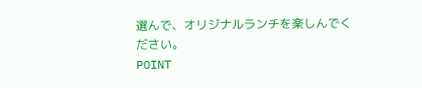選んで、オリジナルランチを楽しんでください。
POINT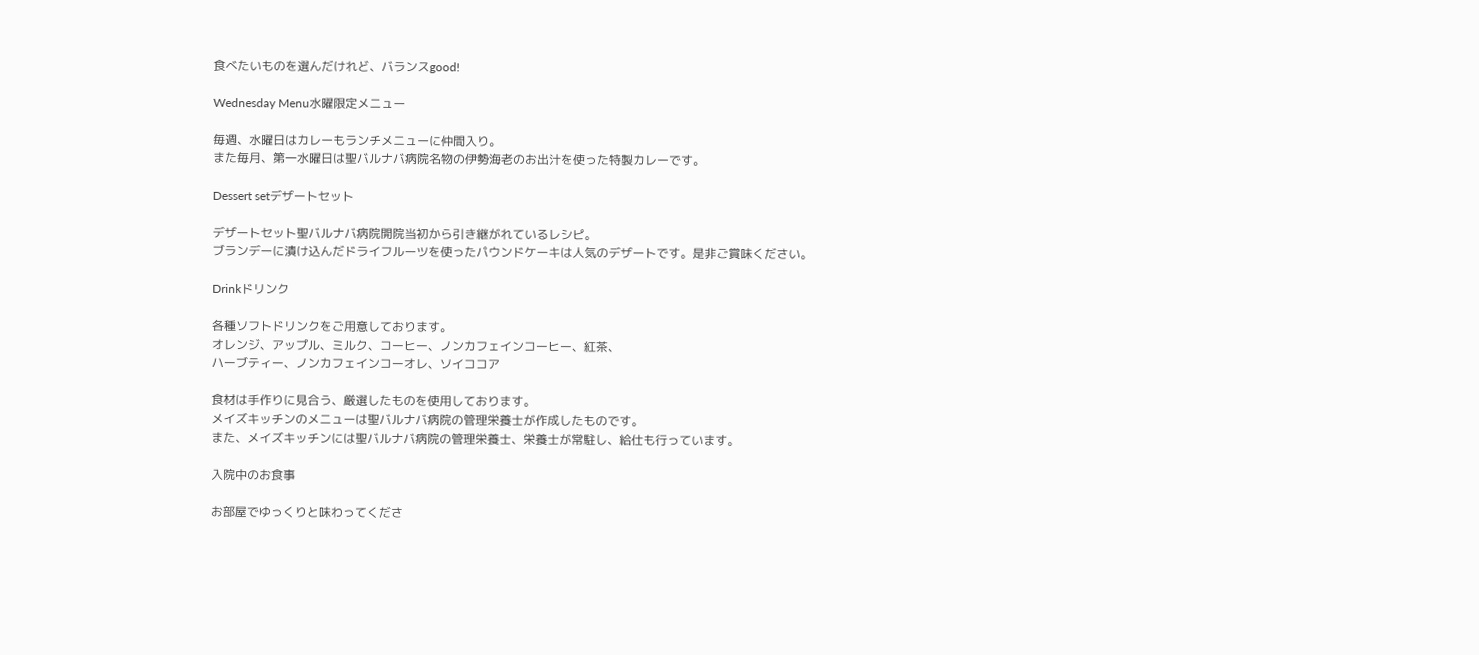食べたいものを選んだけれど、バランスgood!

Wednesday Menu水曜限定メニュー

毎週、水曜日はカレーもランチメニューに仲間入り。
また毎月、第一水曜日は聖バルナバ病院名物の伊勢海老のお出汁を使った特製カレーです。

Dessert setデザートセット

デザートセット聖バルナバ病院開院当初から引き継がれているレシピ。
ブランデーに漬け込んだドライフルーツを使ったパウンドケーキは人気のデザートです。是非ご賞味ください。

Drinkドリンク

各種ソフトドリンクをご用意しております。
オレンジ、アップル、ミルク、コーヒー、ノンカフェインコーヒー、紅茶、
ハーブティー、ノンカフェインコーオレ、ソイココア

食材は手作りに見合う、厳選したものを使用しております。
メイズキッチンのメニューは聖バルナバ病院の管理栄養士が作成したものです。
また、メイズキッチンには聖バルナバ病院の管理栄養士、栄養士が常駐し、給仕も行っています。

入院中のお食事

お部屋でゆっくりと味わってくださ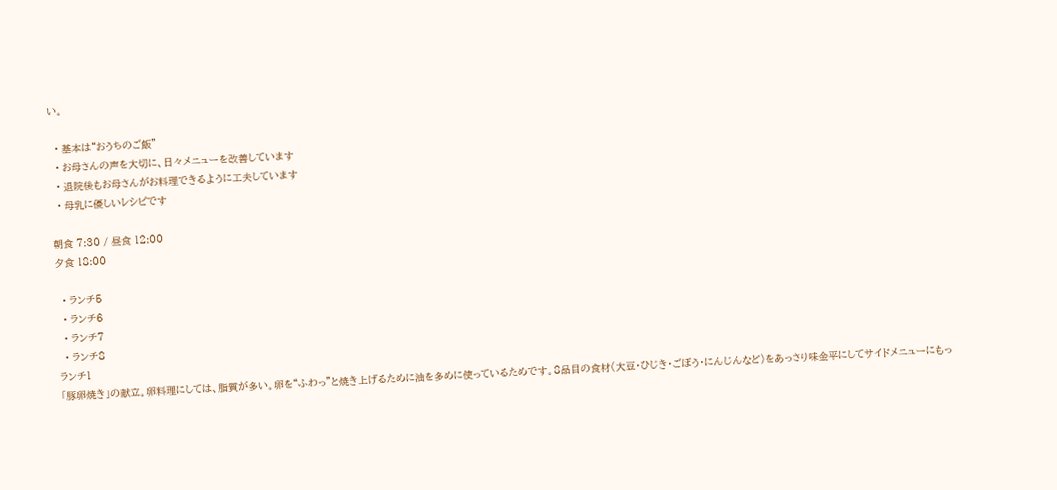い。

  • 基本は“おうちのご飯”
  • お母さんの声を大切に、日々メニューを改善しています
  • 退院後もお母さんがお料理できるように工夫しています
  • 母乳に優しいレシピです

朝食 7:30 / 昼食 12:00
夕食 18:00

  • ランチ5
  • ランチ6
  • ランチ7
  • ランチ8
ランチ1
「豚卵焼き」の献立。卵料理にしては、脂質が多い。卵を“ふわっ”と焼き上げるために油を多めに使っているためです。8品目の食材(大豆・ひじき・ごぼう・にんじんなど)をあっさり味金平にしてサイドメニューにもっ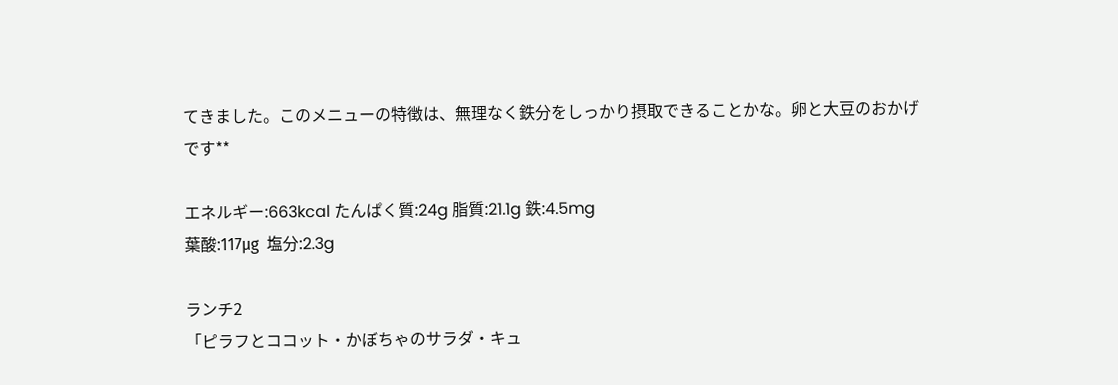てきました。このメニューの特徴は、無理なく鉄分をしっかり摂取できることかな。卵と大豆のおかげです**

エネルギー:663kcal たんぱく質:24g 脂質:21.1g 鉄:4.5mg
葉酸:117μg  塩分:2.3g

ランチ2
「ピラフとココット・かぼちゃのサラダ・キュ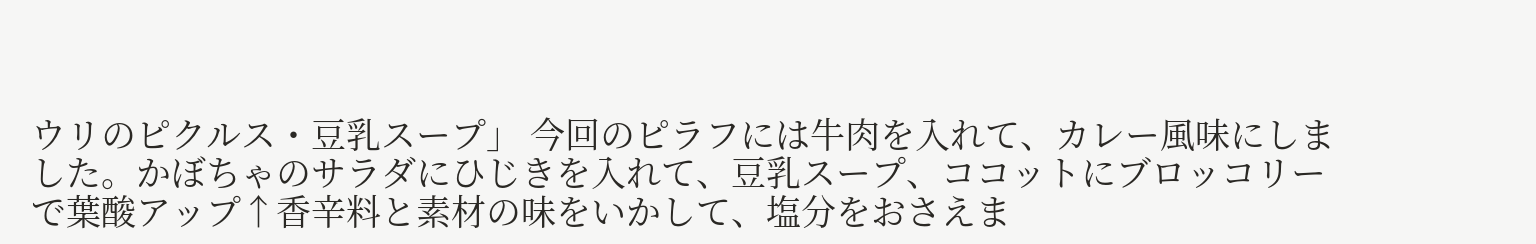ウリのピクルス・豆乳スープ」 今回のピラフには牛肉を入れて、カレー風味にしました。かぼちゃのサラダにひじきを入れて、豆乳スープ、ココットにブロッコリーで葉酸アップ↑香辛料と素材の味をいかして、塩分をおさえま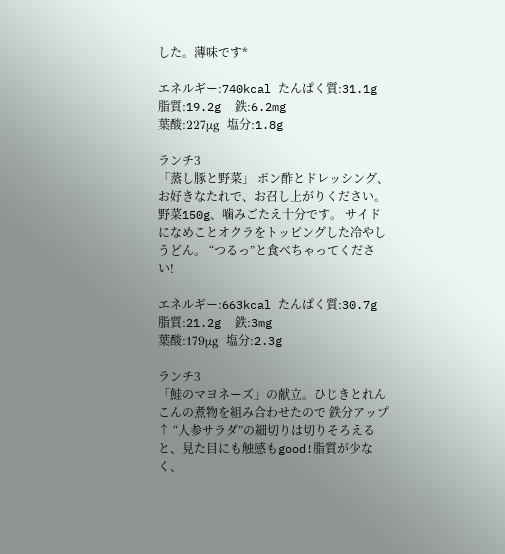した。薄味です*

エネルギー:740kcal たんぱく質:31.1g 脂質:19.2g  鉄:6.2mg
葉酸:227μg  塩分:1.8g

ランチ3
「蒸し豚と野菜」 ポン酢とドレッシング、お好きなたれで、お召し上がりください。野菜150g、噛みごたえ十分です。 サイドになめことオクラをトッピングした冷やしうどん。 “つるっ”と食べちゃってください!

エネルギー:663kcal たんぱく質:30.7g 脂質:21.2g  鉄:3mg
葉酸:179μg  塩分:2.3g

ランチ3
「鮭のマヨネーズ」の献立。ひじきとれんこんの煮物を組み合わせたので 鉄分アップ↑ “人参サラダ”の細切りは切りそろえると、見た目にも触感もgood!脂質が少なく、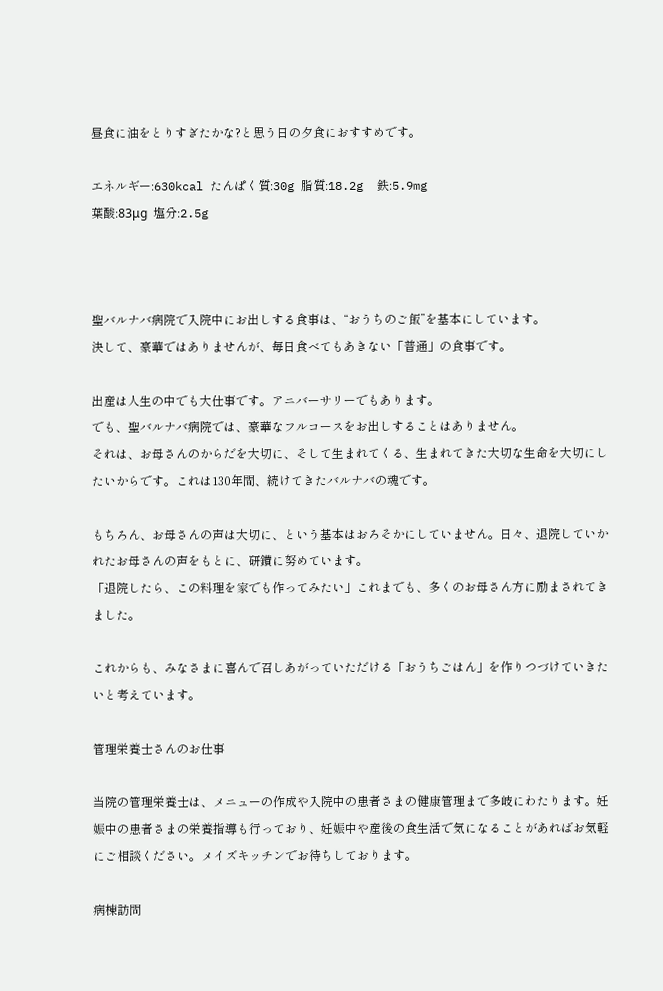昼食に油をとりすぎたかな?と思う日の夕食におすすめです。

エネルギー:630kcal たんぱく質:30g 脂質:18.2g  鉄:5.9mg
葉酸:83μg  塩分:2.5g



聖バルナバ病院で入院中にお出しする食事は、“おうちのご飯”を基本にしています。
決して、豪華ではありませんが、毎日食べてもあきない「普通」の食事です。

出産は人生の中でも大仕事です。アニバーサリーでもあります。
でも、聖バルナバ病院では、豪華なフルコースをお出しすることはありません。
それは、お母さんのからだを大切に、そして生まれてくる、生まれてきた大切な生命を大切にしたいからです。これは130年間、続けてきたバルナバの魂です。

もちろん、お母さんの声は大切に、という基本はおろそかにしていません。日々、退院していかれたお母さんの声をもとに、研鑚に努めています。
「退院したら、この料理を家でも作ってみたい」これまでも、多くのお母さん方に励まされてきました。

これからも、みなさまに喜んで召しあがっていただける「おうちごはん」を作りつづけていきたいと考えています。

管理栄養士さんのお仕事

当院の管理栄養士は、メニューの作成や入院中の患者さまの健康管理まで多岐にわたります。妊娠中の患者さまの栄養指導も行っており、妊娠中や産後の食生活で気になることがあればお気軽にご相談ください。メイズキッチンでお待ちしております。

病棟訪問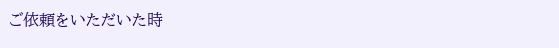ご依頼をいただいた時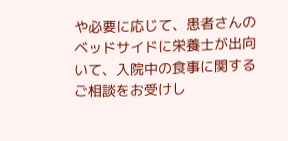や必要に応じて、患者さんのベッドサイドに栄養士が出向いて、入院中の食事に関するご相談をお受けし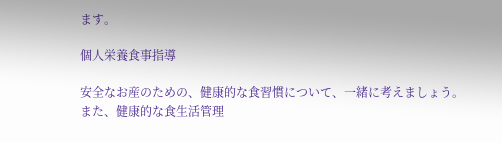ます。

個人栄養食事指導

安全なお産のための、健康的な食習慣について、一緒に考えましょう。
また、健康的な食生活管理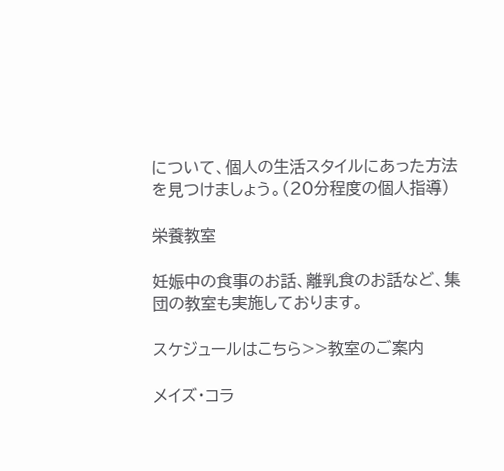について、個人の生活スタイルにあった方法を見つけましょう。(20分程度の個人指導)

栄養教室

妊娠中の食事のお話、離乳食のお話など、集団の教室も実施しております。

スケジュールはこちら>>教室のご案内

メイズ・コラ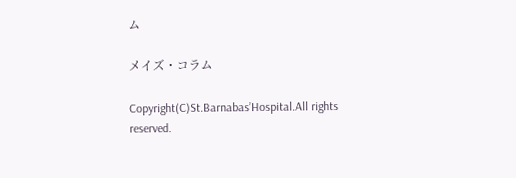ム

メイズ・コラム

Copyright(C)St.Barnabas’Hospital.All rights reserved.